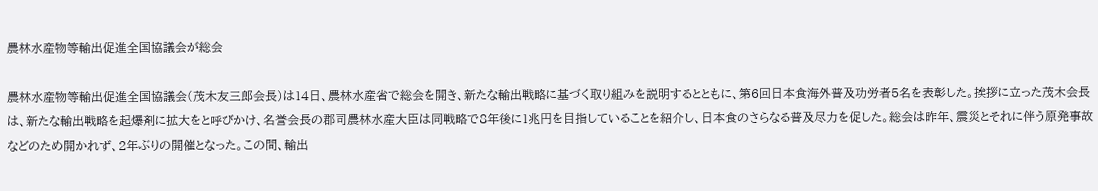農林水産物等輸出促進全国協議会が総会

農林水産物等輸出促進全国協議会(茂木友三郎会長)は14日、農林水産省で総会を開き、新たな輸出戦略に基づく取り組みを説明するとともに、第6回日本食海外普及功労者5名を表彰した。挨拶に立った茂木会長は、新たな輸出戦略を起爆剤に拡大をと呼びかけ、名誉会長の郡司農林水産大臣は同戦略で8年後に1兆円を目指していることを紹介し、日本食のさらなる普及尽力を促した。総会は昨年、震災とそれに伴う原発事故などのため開かれず、2年ぶりの開催となった。この間、輸出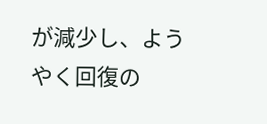が減少し、ようやく回復の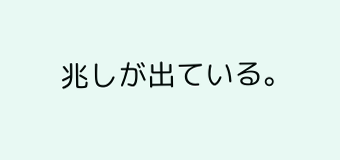兆しが出ている。